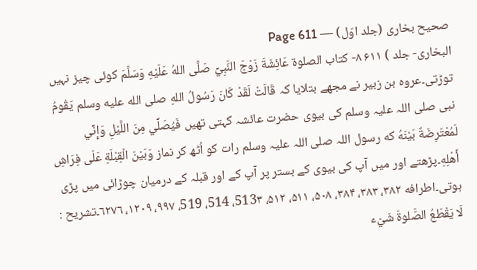صحیح بخاری (جلد اوّل) — Page 611
البخارى- جلد ) ۶۱۱ ٨- كتاب الصلوة عَائِشَةَ زَوْجَ النَّبِيِّ صَلَّى اللهُ عَلَيْهِ وَسَلَّمَ کوئی چیز نہیں توڑتی۔عروہ بن زبیر نے مجھے بتلایا کہ قَالَتْ لَقَدْ كَانَ رَسُولُ اللهِ صلى الله عليه وسلم يَقُومُ نبی صلی اللہ علیہ وسلم کی بیوی حضرت عائشہ کہتی تھیں فَيُصَلِّي مِنَ اللَّيْلِ وَإِنِّي لَمُعْتَرِضَةٌ بَيْنَهُ که رسول اللہ صلی اللہ علیہ وسلم رات کو اُٹھ کر نماز وَبَيْنَ الْقِبْلَةِ عَلَى فِرَاشِ أَهْلِهِ۔پڑھتے اور میں آپ کی بیوی کے بستر پر آپ کے اور قبلہ کے درمیان چوڑائی میں پڑی ہوتی۔اطرافه ۳۸۲، ۳۸۳، ۳۸۴، ۵۰۸، ۵۱۱، ۵۱۲، 513۳، 514، 519، ۹۹۷، ١٢۰۹، ٦٢٧٦۔تشریح : لَا يَقْطَعُ الصَّلوةَ شَيْء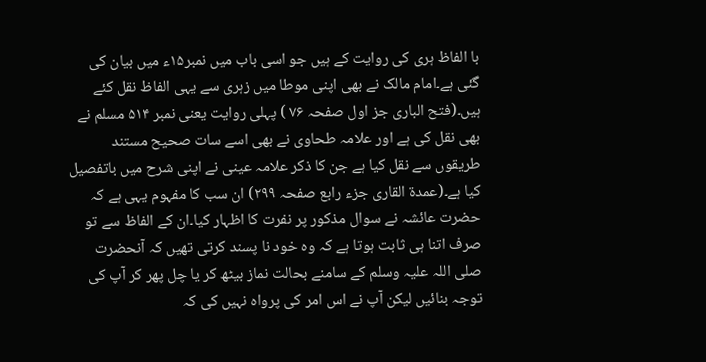با الفاظ ہری کی روایت کے ہیں جو اسی باب میں نمبر۱۵ء میں بیان کی گئی ہے۔امام مالک نے بھی اپنی موطا میں زہری سے یہی الفاظ نقل کئے ہیں۔(فتح الباری جز اول صفحہ ۷۶ ) پہلی روایت یعنی نمبر ۵۱۴ مسلم نے بھی نقل کی ہے اور علامہ طحاوی نے بھی اسے سات صحیح مستند طریقوں سے نقل کیا ہے جن کا ذکر علامہ عینی نے اپنی شرح میں باتفصیل کیا ہے۔(عمدۃ القاری جزء رابع صفحہ ۲۹۹) ان سب کا مفہوم یہی ہے کہ حضرت عائشہ نے سوال مذکور پر نفرت کا اظہار کیا۔ان کے الفاظ سے تو صرف اتنا ہی ثابت ہوتا ہے کہ وہ خود نا پسند کرتی تھیں کہ آنحضرت صلی اللہ علیہ وسلم کے سامنے بحالت نماز بیٹھ کر یا چل پھر کر آپ کی توجہ بنائیں لیکن آپ نے اس امر کی پرواہ نہیں کی کہ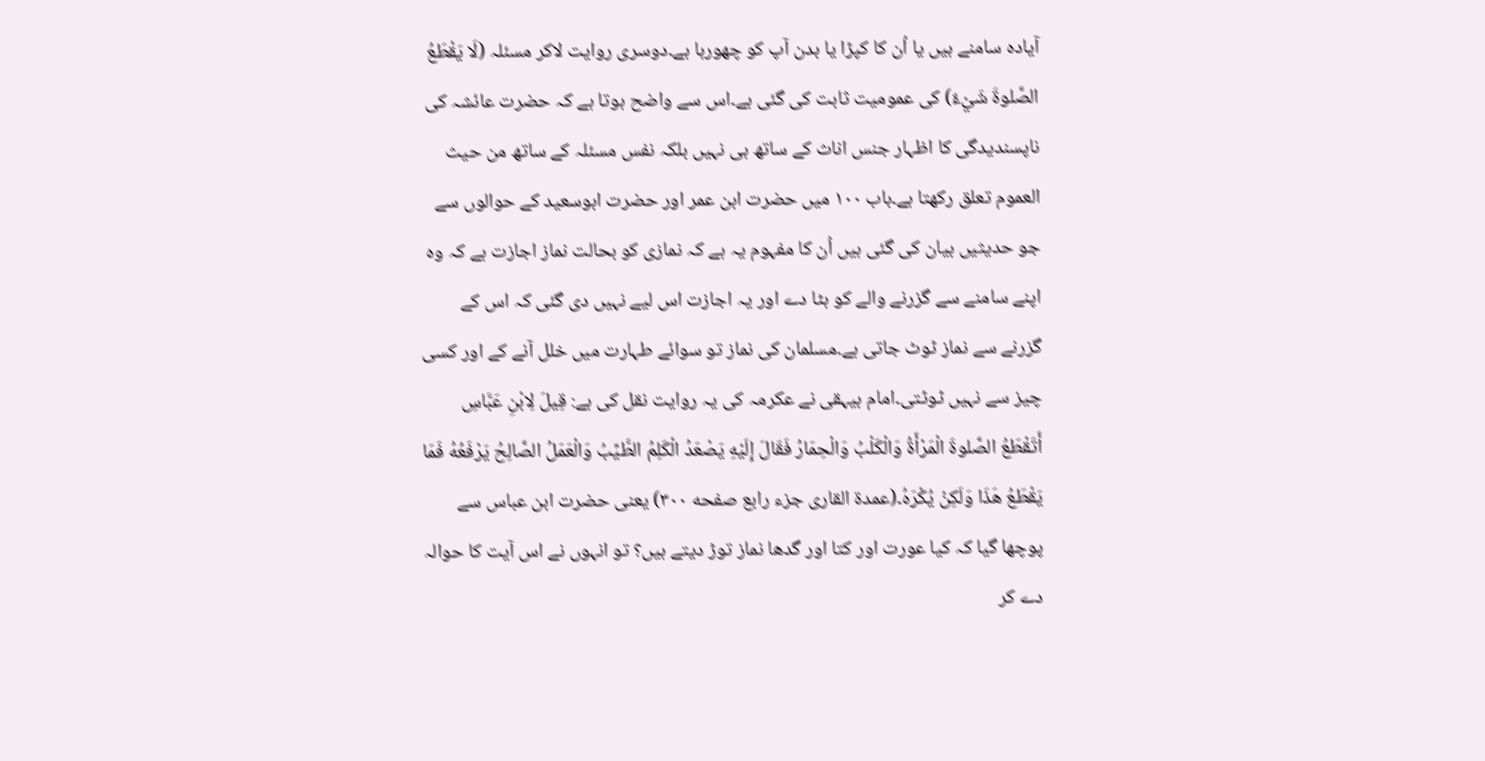آیادہ سامنے ہیں یا اُن کا کپڑا یا بدن آپ کو چھورہا ہے۔دوسری روایت لاکر مسئلہ (لَا يَقْطَعُ الصَّلوةَ شَيْءٌ) کی عمومیت ثابت کی گئی ہے۔اس سے واضح ہوتا ہے کہ حضرت عائشہ کی ناپسندیدگی کا اظہار جنس اناث کے ساتھ ہی نہیں بلکہ نفس مسئلہ کے ساتھ من حیث العموم تعلق رکھتا ہے۔باب ۱۰۰ میں حضرت ابن عمر اور حضرت ابوسعید کے حوالوں سے جو حدیثیں بیان کی گئی ہیں اُن کا مفہوم یہ ہے کہ نمازی کو بحالت نماز اجازت ہے کہ وہ اپنے سامنے سے گزرنے والے کو ہٹا دے اور یہ اجازت اس لیے نہیں دی گئی کہ اس کے گزرنے سے نماز ٹوٹ جاتی ہے۔مسلمان کی نماز تو سوائے طہارت میں خلل آنے کے اور کسی چیز سے نہیں ٹوٹتی۔امام بیہقی نے عکرمہ کی یہ روایت نقل کی ہے: قِيلَ لِابْنِ عَبَّاسِ أَتَقْطَعُ الصَّلوةَ الْمَرْأَةُ وَالْكَلْبُ وَالْحِمَارُ فَقَالَ إِلَيْهِ يَصْعَدُ الْكَلِمُ الطَّيِّبُ وَالْعَمَلُ الصَّالِحُ يَرْفَعُهُ فَمَا يَقْطَعُ هَذَا وَلَكِنْ يُكْرَهُ۔(عمدة القارى جزء رابع صفحه ۳۰۰) یعنی حضرت ابن عباس سے پوچھا گیا کہ کیا عورت اور کتا اور گدھا نماز توڑ دیتے ہیں؟ تو انہوں نے اس آیت کا حوالہ دے کر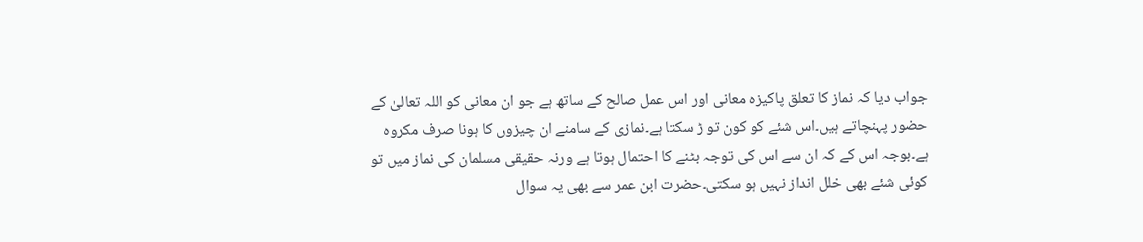جواب دیا کہ نماز کا تعلق پاکیزہ معانی اور اس عمل صالح کے ساتھ ہے جو ان معانی کو اللہ تعالیٰ کے حضور پہنچاتے ہیں۔اس شئے کو کون تو ڑ سکتا ہے۔نمازی کے سامنے ان چیزوں کا ہونا صرف مکروہ ہے۔بوجہ اس کے کہ ان سے اس کی توجہ بٹنے کا احتمال ہوتا ہے ورنہ حقیقی مسلمان کی نماز میں تو کوئی شئے بھی خلل انداز نہیں ہو سکتی۔حضرت ابن عمر سے بھی یہ سوال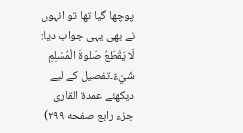پوچھا گیا تھا تو انہوں نے بھی یہی جواب دیا: لَا يَقْطَعُ صَلوةَ الْمُسْلِمِ شَيْءٌ۔تفصیل کے لیے دیکھئے عمدۃ القاری جزء رابع صفحه ۲۹۹)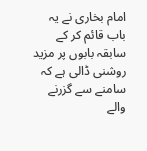امام بخاری نے یہ باب قائم کر کے سابقہ بابوں پر مزید روشنی ڈالی ہے کہ سامنے سے گزرنے والے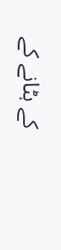کے ہٹانے کے